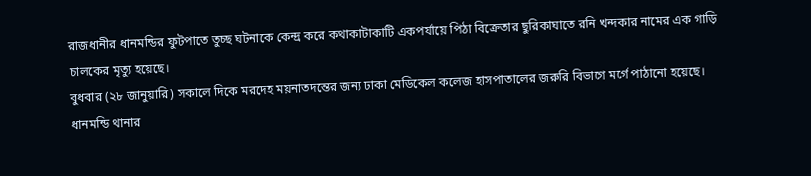রাজধানীর ধানমন্ডির ফুটপাতে তুচ্ছ ঘটনাকে কেন্দ্র করে কথাকাটাকাটি একপর্যায়ে পিঠা বিক্রেতার ছুরিকাঘাতে রনি খন্দকার নামের এক গাড়ি চালকের মৃত্যু হয়েছে।
বুধবার (২৮ জানুয়ারি) সকালে দিকে মরদেহ ময়নাতদন্তের জন্য ঢাকা মেডিকেল কলেজ হাসপাতালের জরুরি বিভাগে মর্গে পাঠানো হয়েছে।
ধানমন্ডি থানার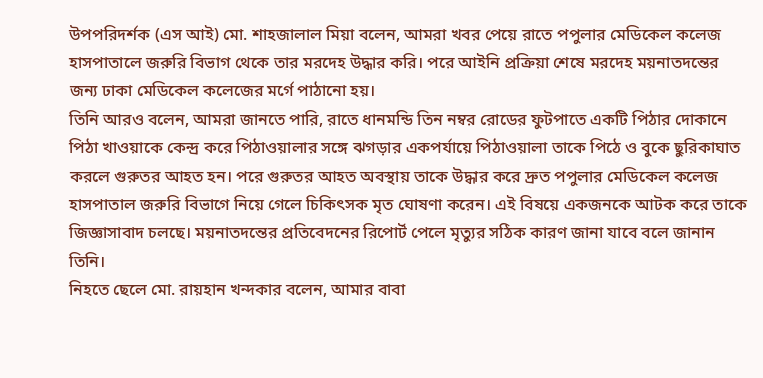উপপরিদর্শক (এস আই) মো. শাহজালাল মিয়া বলেন, আমরা খবর পেয়ে রাতে পপুলার মেডিকেল কলেজ হাসপাতালে জরুরি বিভাগ থেকে তার মরদেহ উদ্ধার করি। পরে আইনি প্রক্রিয়া শেষে মরদেহ ময়নাতদন্তের জন্য ঢাকা মেডিকেল কলেজের মর্গে পাঠানো হয়।
তিনি আরও বলেন, আমরা জানতে পারি, রাতে ধানমন্ডি তিন নম্বর রোডের ফুটপাতে একটি পিঠার দোকানে পিঠা খাওয়াকে কেন্দ্র করে পিঠাওয়ালার সঙ্গে ঝগড়ার একপর্যায়ে পিঠাওয়ালা তাকে পিঠে ও বুকে ছুরিকাঘাত করলে গুরুতর আহত হন। পরে গুরুতর আহত অবস্থায় তাকে উদ্ধার করে দ্রুত পপুলার মেডিকেল কলেজ হাসপাতাল জরুরি বিভাগে নিয়ে গেলে চিকিৎসক মৃত ঘোষণা করেন। এই বিষয়ে একজনকে আটক করে তাকে জিজ্ঞাসাবাদ চলছে। ময়নাতদন্তের প্রতিবেদনের রিপোর্ট পেলে মৃত্যুর সঠিক কারণ জানা যাবে বলে জানান তিনি।
নিহতে ছেলে মো. রায়হান খন্দকার বলেন, আমার বাবা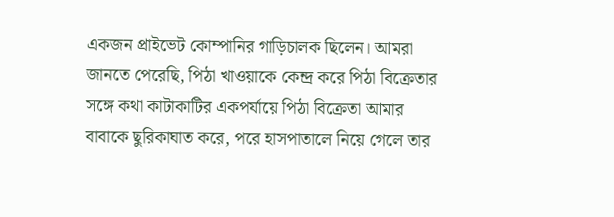একজন প্রাইভেট কোম্পানির গাড়িচালক ছিলেন। আমরা জানতে পেরেছি, পিঠা খাওয়াকে কেন্দ্র করে পিঠা বিক্রেতার সঙ্গে কথা কাটাকাটির একপর্যায়ে পিঠা বিক্রেতা আমার বাবাকে ছুরিকাঘাত করে, পরে হাসপাতালে নিয়ে গেলে তার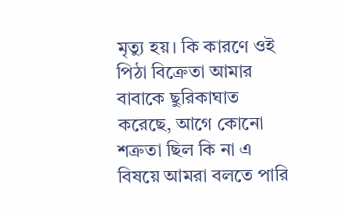মৃত্যু হয়। কি কারণে ওই পিঠা বিক্রেতা আমার বাবাকে ছুরিকাঘাত করেছে, আগে কোনো শত্রুতা ছিল কি না এ বিষয়ে আমরা বলতে পারি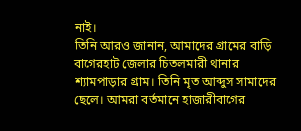নাই।
তিনি আরও জানান, আমাদের গ্রামের বাড়ি বাগেরহাট জেলার চিতলমারী থানার শ্যামপাড়ার গ্রাম। তিনি মৃত আব্দুস সামাদের ছেলে। আমরা বর্তমানে হাজারীবাগের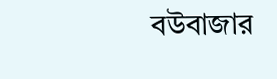বউবাজার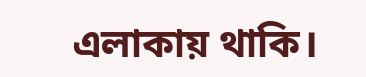এলাকায় থাকি।